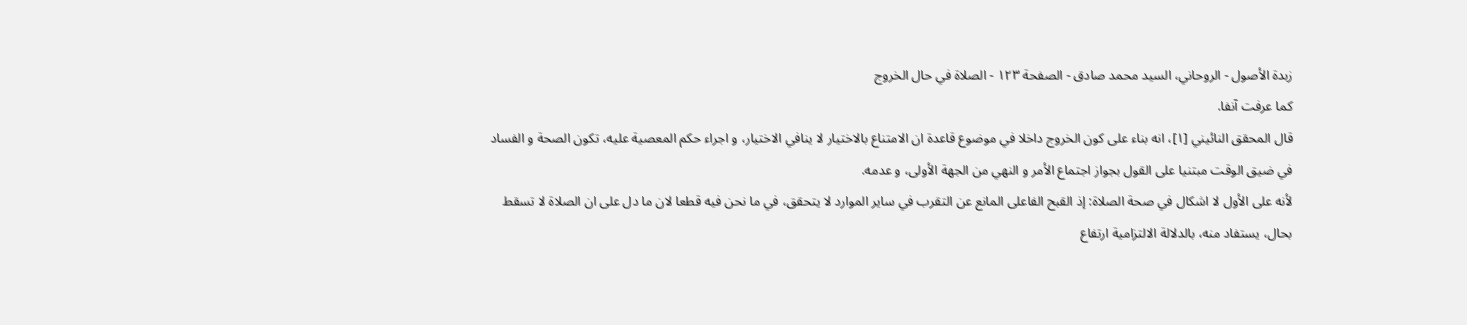زبدة الأصول - الروحاني، السيد محمد صادق - الصفحة ١٢٣ - الصلاة في حال الخروج
كما عرفت آنفا.
قال المحقق النائيني [١]، انه بناء على كون الخروج داخلا في موضوع قاعدة ان الامتناع بالاختيار لا ينافي الاختيار، و اجراء حكم المعصية عليه، تكون الصحة و الفساد في ضيق الوقت مبتنيا على القول بجواز اجتماع الأمر و النهي من الجهة الأولى، و عدمه.
لأنه على الأول لا اشكال في صحة الصلاة: إذ القبح الفاعلى المانع عن التقرب في ساير الموارد لا يتحقق، في ما نحن فيه قطعا لان ما دل على ان الصلاة لا تسقط بحال، يستفاد منه، بالدلالة الالتزامية ارتفاع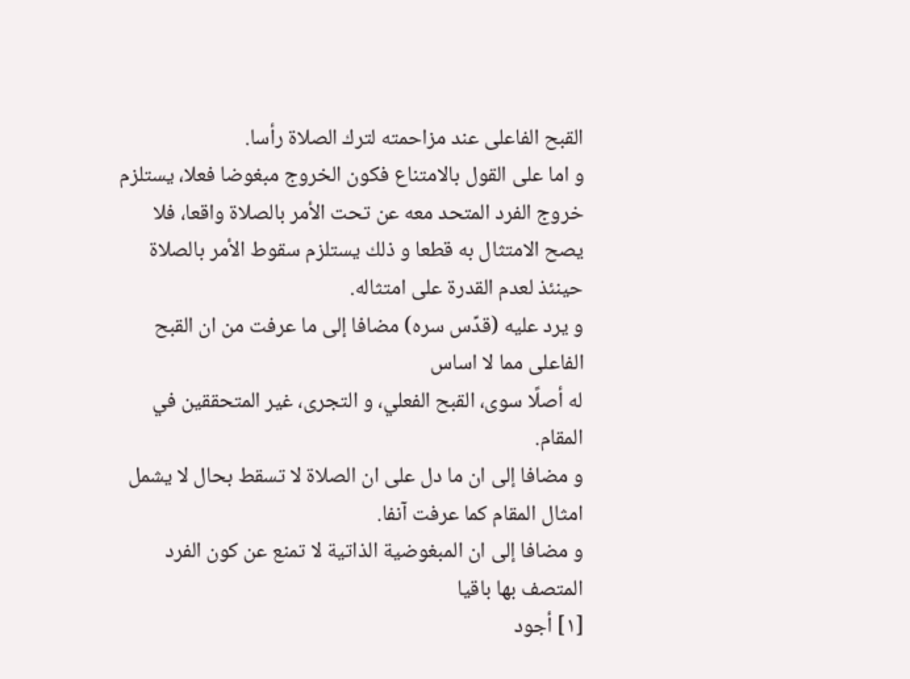القبح الفاعلى عند مزاحمته لترك الصلاة رأسا.
و اما على القول بالامتناع فكون الخروج مبغوضا فعلا، يستلزم خروج الفرد المتحد معه عن تحت الأمر بالصلاة واقعا، فلا يصح الامتثال به قطعا و ذلك يستلزم سقوط الأمر بالصلاة حينئذ لعدم القدرة على امتثاله.
و يرد عليه (قدِّس سره) مضافا إلى ما عرفت من ان القبح الفاعلى مما لا اساس
له أصلًا سوى، القبح الفعلي، و التجرى، غير المتحققين في المقام.
و مضافا إلى ان ما دل على ان الصلاة لا تسقط بحال لا يشمل امثال المقام كما عرفت آنفا.
و مضافا إلى ان المبغوضية الذاتية لا تمنع عن كون الفرد المتصف بها باقيا
[١] أجود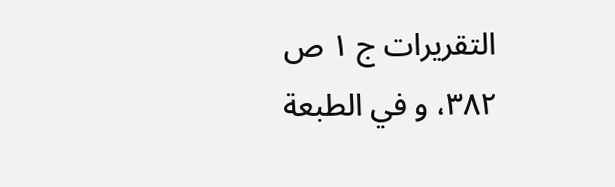التقريرات ج ١ ص ٣٨٢، و في الطبعة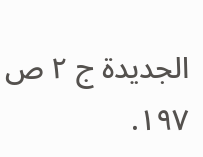الجديدة ج ٢ ص ١٩٧.